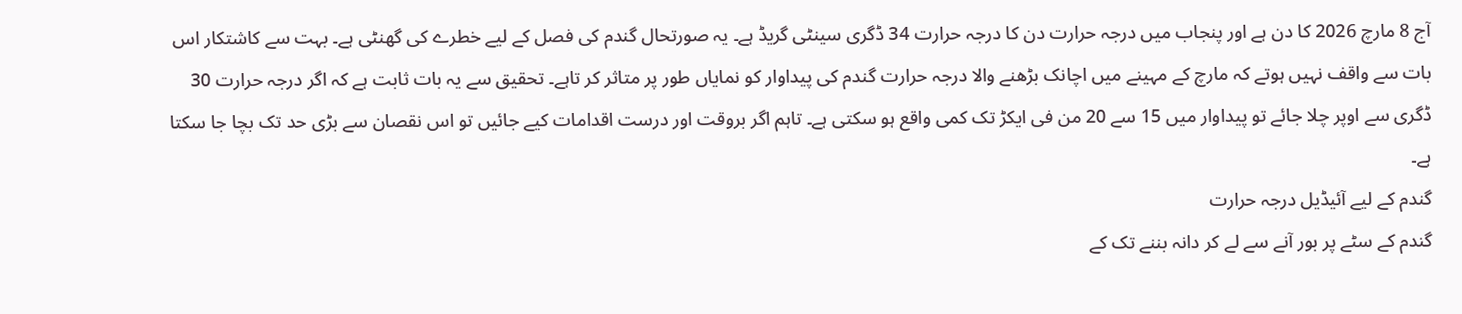آج 8 مارچ 2026 کا دن ہے اور پنجاب میں درجہ حرارت دن کا درجہ حرارت 34 ڈگری سینٹی گریڈ ہے۔ یہ صورتحال گندم کی فصل کے لیے خطرے کی گھنٹی ہے۔ بہت سے کاشتکار اس بات سے واقف نہیں ہوتے کہ مارچ کے مہینے میں اچانک بڑھنے والا درجہ حرارت گندم کی پیداوار کو نمایاں طور پر متاثر کر تاہے۔ تحقیق سے یہ بات ثابت ہے کہ اگر درجہ حرارت 30 ڈگری سے اوپر چلا جائے تو پیداوار میں 15 سے 20 من فی ایکڑ تک کمی واقع ہو سکتی ہے۔ تاہم اگر بروقت اور درست اقدامات کیے جائیں تو اس نقصان سے بڑی حد تک بچا جا سکتا ہے۔
گندم کے لیے آئیڈیل درجہ حرارت
گندم کے سٹے پر بور آنے سے لے کر دانہ بننے تک کے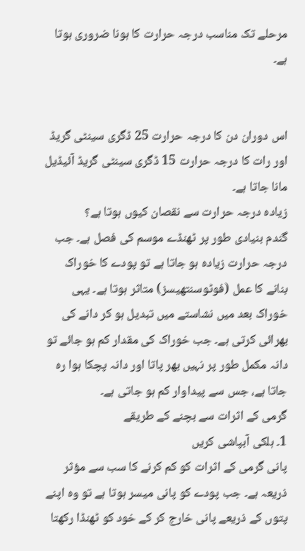مرحلے تک مناسب درجہ حرارت کا ہونا ضروری ہوتا ہے۔


اس دوران دن کا درجہ حرارت 25 ڈگری سینٹی گریڈ اور رات کا درجہ حرارت 15 ڈگری سینٹی گریڈ آئیڈیل مانا جاتا ہے۔
زیادہ درجہ حرارت سے نقصان کیوں ہوتا ہے؟
گندم بنیادی طور پر ٹھنڈے موسم کی فصل ہے۔ جب درجہ حرارت زیادہ ہو جاتا ہے تو پودے کا خوراک بنانے کا عمل (فوٹوسنتھیسز) متاثر ہوتا ہے۔ یہی خوراک بعد میں نشاستے میں تبدیل ہو کر دانے کی بھرائی کرتی ہے۔ جب خوراک کی مقدار کم ہو جائے تو دانہ مکمل طور پر نہیں بھر پاتا اور دانہ پچکا ہوا رہ جاتا ہے، جس سے پیداوار کم ہو جاتی ہے۔
گرمی کے اثرات سے بچنے کے طریقے
1۔ ہلکی آبپاشی کریں
پانی گرمی کے اثرات کو کم کرنے کا سب سے مؤثر ذریعہ ہے۔ جب پودے کو پانی میسر ہوتا ہے تو وہ اپنے پتوں کے ذریعے پانی خارج کر کے خود کو ٹھنڈا رکھتا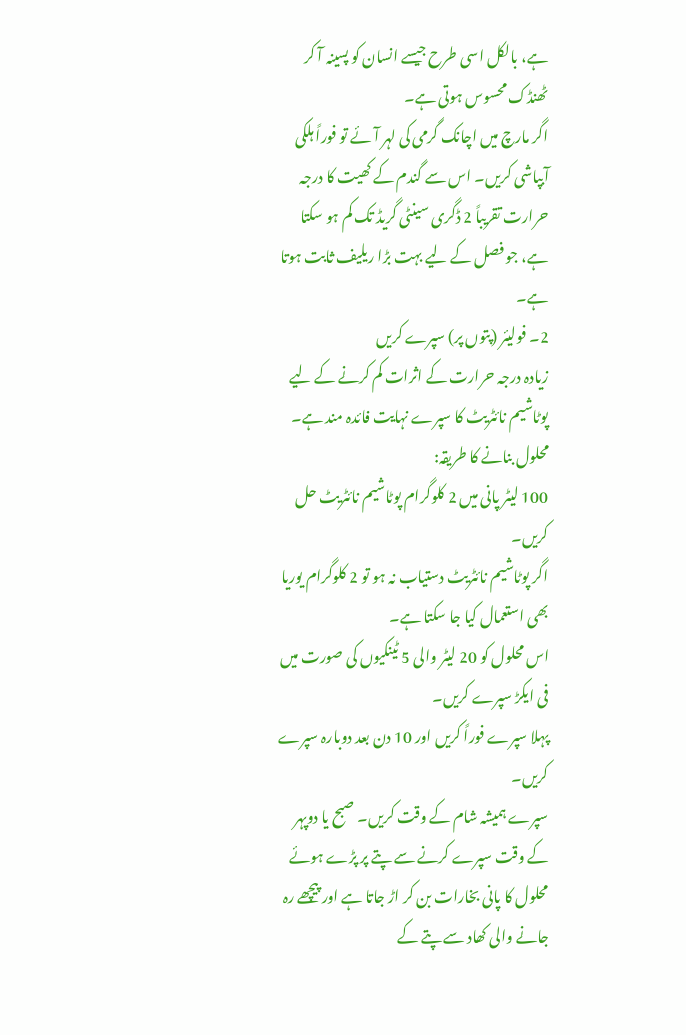ہے، بالکل اسی طرح جیسے انسان کو پسینہ آ کر ٹھنڈک محسوس ہوتی ہے۔
اگر مارچ میں اچانک گرمی کی لہر آئے تو فوراً ہلکی آبپاشی کریں۔ اس سے گندم کے کھیت کا درجہ حرارت تقریباً 2 ڈگری سینٹی گریڈ تک کم ہو سکتا ہے، جو فصل کے لیے بہت بڑا ریلیف ثابت ہوتا ہے۔
2۔ فولیئر (پتوں پر) سپرے کریں
زیادہ درجہ حرارت کے اثرات کم کرنے کے لیے پوٹاشیم نائٹریٹ کا سپرے نہایت فائدہ مند ہے۔
محلول بنانے کا طریقہ:
100 لیٹر پانی میں 2 کلوگرام پوٹاشیم نائٹریٹ حل کریں۔
اگر پوٹاشیم نائٹریٹ دستیاب نہ ہو تو 2 کلوگرام یوریا بھی استعمال کیا جا سکتا ہے۔
اس محلول کو 20 لیٹر والی 5 ٹینکیوں کی صورت میں فی ایکڑ سپرے کریں۔
پہلا سپرے فوراً کریں اور 10 دن بعد دوبارہ سپرے کریں۔
سپرے ہمیشہ شام کے وقت کریں۔ صبح یا دوپہر کے وقت سپرے کرنے سے پتے پر پڑے ہوئے محلول کا پانی بخارات بن کر اڑ جاتا ہے اور پیچھے رہ جانے والی کھاد سے پتے کے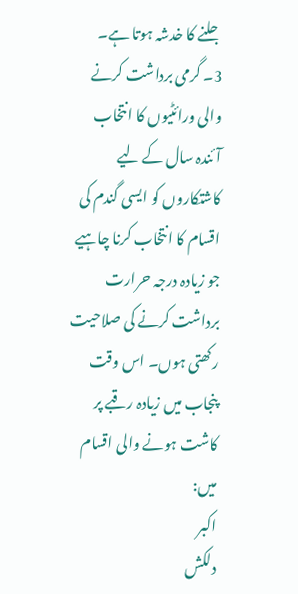جلنے کا خدشہ ہوتا ہے۔
3۔ گرمی برداشت کرنے والی ورائٹیوں کا انتخاب
آئندہ سال کے لیے کاشتکاروں کو ایسی گندم کی اقسام کا انتخاب کرنا چاہیے جو زیادہ درجہ حرارت برداشت کرنے کی صلاحیت رکھتی ہوں۔ اس وقت پنجاب میں زیادہ رقبے پر کاشت ہونے والی اقسام میں:
اکبر
دلکش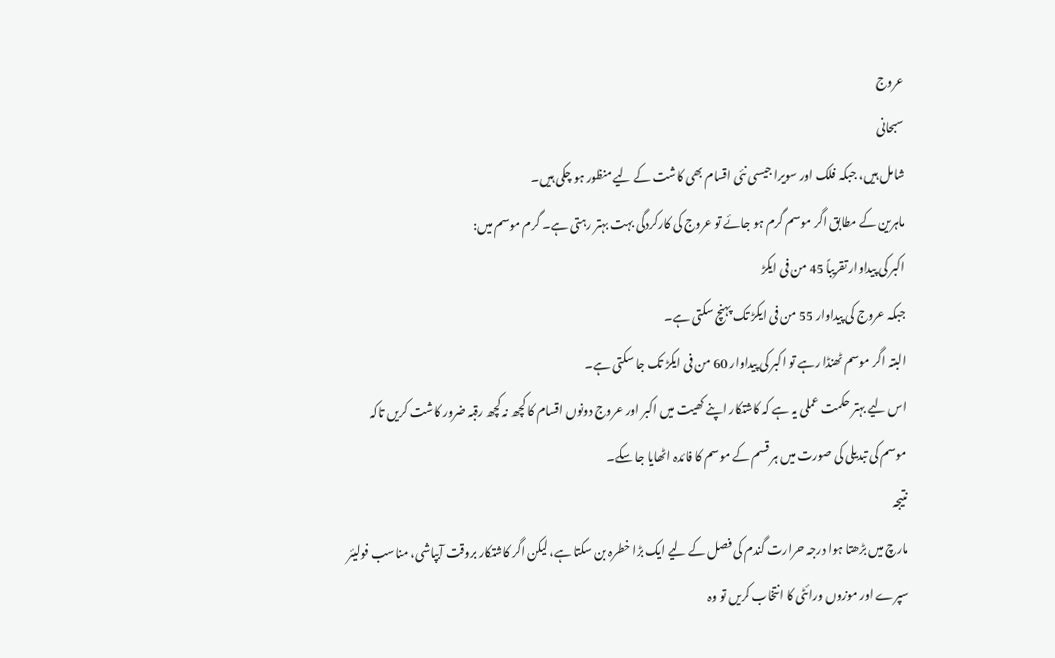عروج
سبحانی
شامل ہیں، جبکہ فلک اور سویرا جیسی نئی اقسام بھی کاشت کے لیے منظور ہو چکی ہیں۔
ماہرین کے مطابق اگر موسم گرم ہو جائے تو عروج کی کارکردگی بہت بہتر رہتی ہے۔ گرم موسم میں:
اکبر کی پیداوار تقریباً 45 من فی ایکڑ
جبکہ عروج کی پیداوار 55 من فی ایکڑ تک پہنچ سکتی ہے۔
البتہ اگر موسم ٹھنڈا رہے تو اکبر کی پیداوار 60 من فی ایکڑ تک جا سکتی ہے۔
اس لیے بہتر حکمت عملی یہ ہے کہ کاشتکار اپنے کھیت میں اکبر اور عروج دونوں اقسام کا کچھ نہ کچھ رقبہ ضرور کاشت کریں تاکہ موسم کی تبدیلی کی صورت میں ہر قسم کے موسم کا فائدہ اٹھایا جا سکے۔
نتیجہ
مارچ میں بڑھتا ہوا درجہ حرارت گندم کی فصل کے لیے ایک بڑا خطرہ بن سکتا ہے، لیکن اگر کاشتکار بروقت آبپاشی، مناسب فولیئر سپرے اور موزوں ورائٹی کا انتخاب کریں تو وہ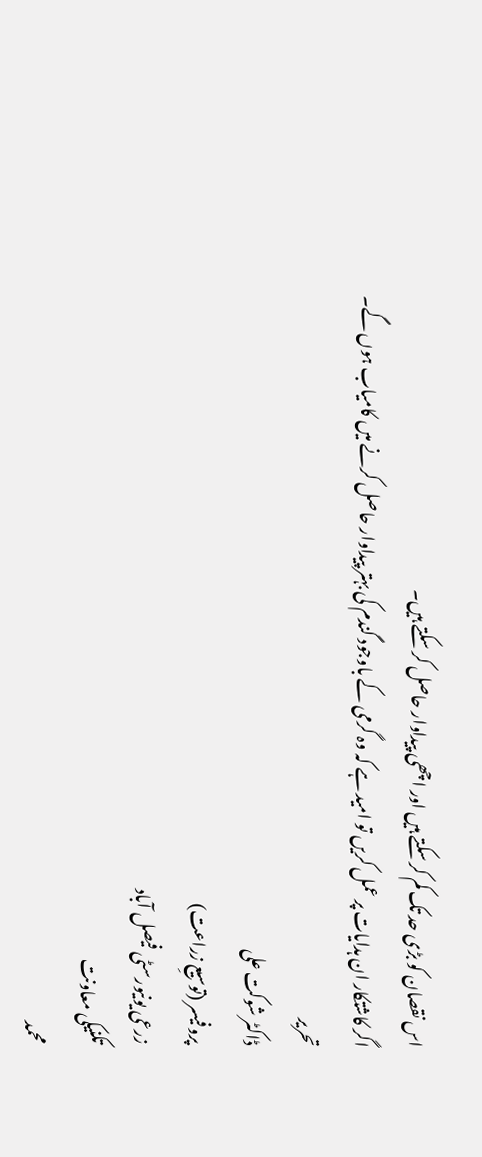اس نقصان کو بڑی حد تک کم کر سکتے ہیں اور اچھی پیداوار حاصل کر سکتے ہیں۔
اگر کاشتکار ان ہدایات پر عمل کریں تو امید ہے کہ وہ گرمی کے باوجود گندم کی بہتر پیداوار حاصل کرنے میں کامیاب ہوں گے۔
تحریر
ڈاکٹر شوکت علی
پروفیسر (توسیعِ زراعت)
زرعی یونیورسٹی فیصل آباد
تکنیکی معاونت
محمد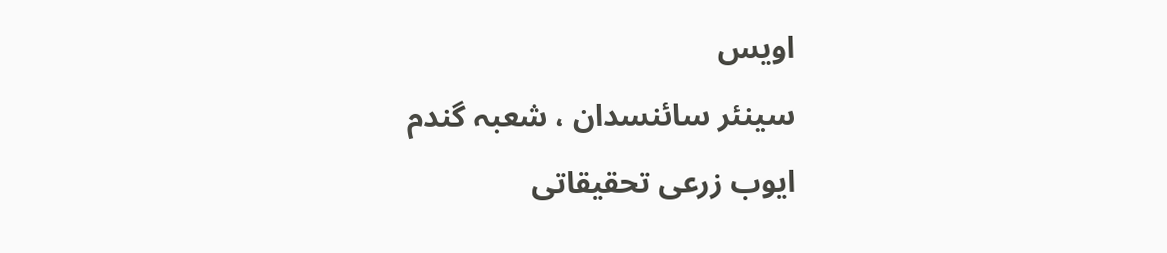اویس
سینئر سائنسدان ، شعبہ گندم
ایوب زرعی تحقیقاتی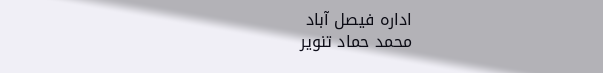ادارہ فیصل آباد
محمد حماد تنویر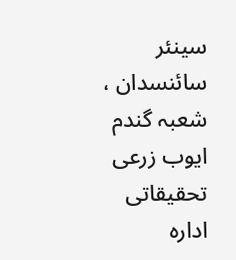سینئر سائنسدان ، شعبہ گندم
ایوب زرعی تحقیقاتی ادارہ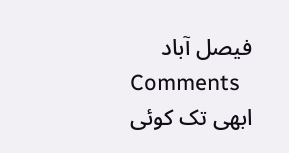فیصل آباد
Comments
ابھی تک کوئی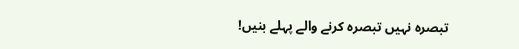تبصرہ نہیں تبصرہ کرنے والے پہلے بنیں!